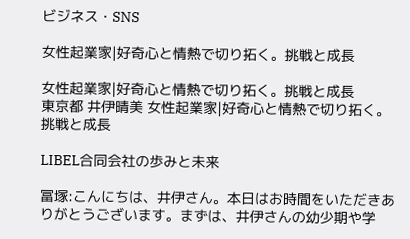ビジネス・SNS

女性起業家|好奇心と情熱で切り拓く。挑戦と成長

女性起業家|好奇心と情熱で切り拓く。挑戦と成長
東京都 井伊晴美 女性起業家|好奇心と情熱で切り拓く。挑戦と成長

LIBEL合同会社の歩みと未来

冨塚:こんにちは、井伊さん。本日はお時間をいただきありがとうございます。まずは、井伊さんの幼少期や学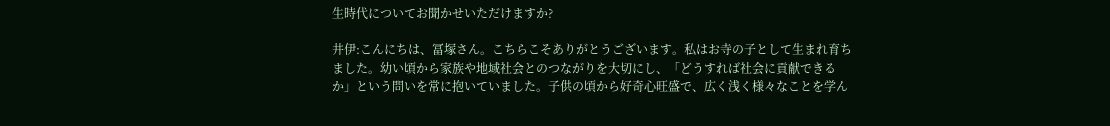生時代についてお聞かせいただけますか?

井伊:こんにちは、冨塚さん。こちらこそありがとうございます。私はお寺の子として生まれ育ちました。幼い頃から家族や地域社会とのつながりを大切にし、「どうすれば社会に貢献できるか」という問いを常に抱いていました。子供の頃から好奇心旺盛で、広く浅く様々なことを学ん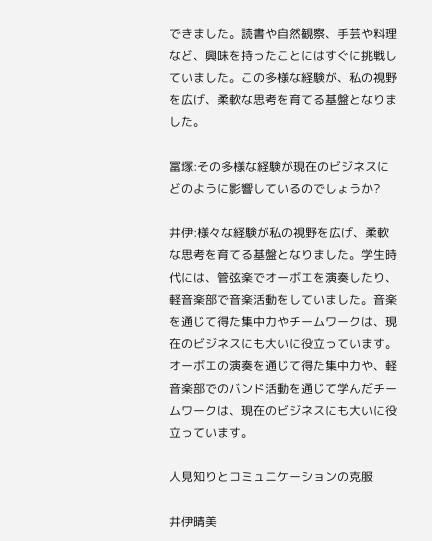できました。読書や自然観察、手芸や料理など、興味を持ったことにはすぐに挑戦していました。この多様な経験が、私の視野を広げ、柔軟な思考を育てる基盤となりました。

冨塚:その多様な経験が現在のビジネスにどのように影響しているのでしょうか?

井伊:様々な経験が私の視野を広げ、柔軟な思考を育てる基盤となりました。学生時代には、管弦楽でオーボエを演奏したり、軽音楽部で音楽活動をしていました。音楽を通じて得た集中力やチームワークは、現在のビジネスにも大いに役立っています。オーボエの演奏を通じて得た集中力や、軽音楽部でのバンド活動を通じて学んだチームワークは、現在のビジネスにも大いに役立っています。

人見知りとコミュニケーションの克服

井伊晴美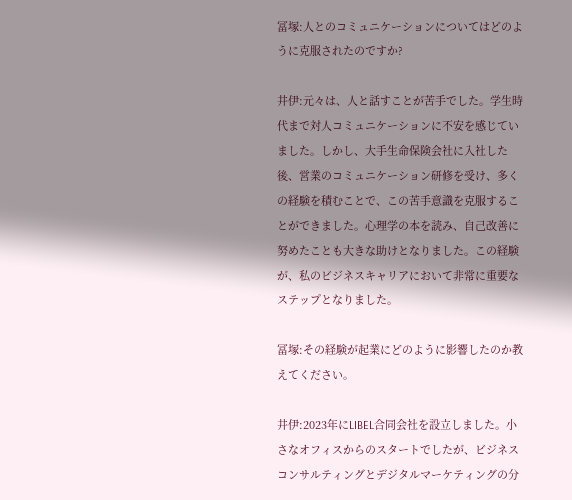冨塚:人とのコミュニケーションについてはどのように克服されたのですか?

井伊:元々は、人と話すことが苦手でした。学生時代まで対人コミュニケーションに不安を感じていました。しかし、大手生命保険会社に入社した後、営業のコミュニケーション研修を受け、多くの経験を積むことで、この苦手意識を克服することができました。心理学の本を読み、自己改善に努めたことも大きな助けとなりました。この経験が、私のビジネスキャリアにおいて非常に重要なステップとなりました。

冨塚:その経験が起業にどのように影響したのか教えてください。

井伊:2023年にLIBEL合同会社を設立しました。小さなオフィスからのスタートでしたが、ビジネスコンサルティングとデジタルマーケティングの分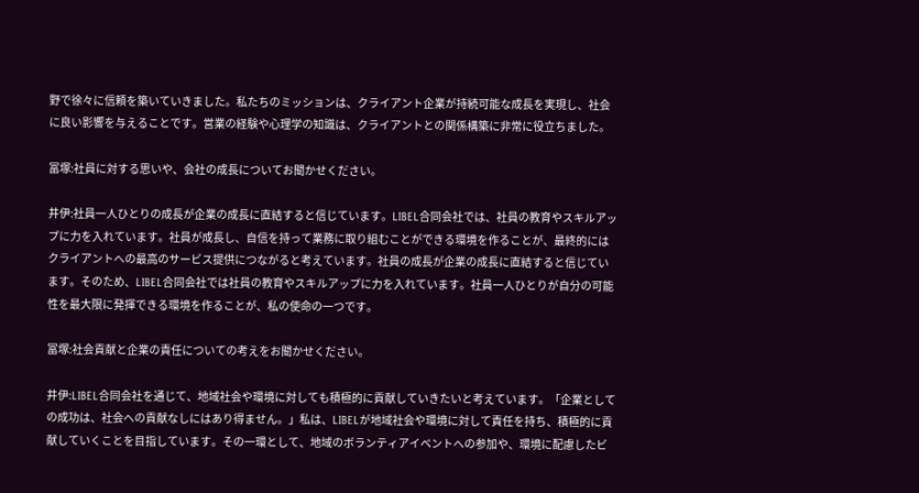野で徐々に信頼を築いていきました。私たちのミッションは、クライアント企業が持続可能な成長を実現し、社会に良い影響を与えることです。営業の経験や心理学の知識は、クライアントとの関係構築に非常に役立ちました。

冨塚:社員に対する思いや、会社の成長についてお聞かせください。

井伊:社員一人ひとりの成長が企業の成長に直結すると信じています。LIBEL合同会社では、社員の教育やスキルアップに力を入れています。社員が成長し、自信を持って業務に取り組むことができる環境を作ることが、最終的にはクライアントへの最高のサービス提供につながると考えています。社員の成長が企業の成長に直結すると信じています。そのため、LIBEL合同会社では社員の教育やスキルアップに力を入れています。社員一人ひとりが自分の可能性を最大限に発揮できる環境を作ることが、私の使命の一つです。

冨塚:社会貢献と企業の責任についての考えをお聞かせください。

井伊:LIBEL合同会社を通じて、地域社会や環境に対しても積極的に貢献していきたいと考えています。「企業としての成功は、社会への貢献なしにはあり得ません。」私は、LIBELが地域社会や環境に対して責任を持ち、積極的に貢献していくことを目指しています。その一環として、地域のボランティアイベントへの参加や、環境に配慮したビ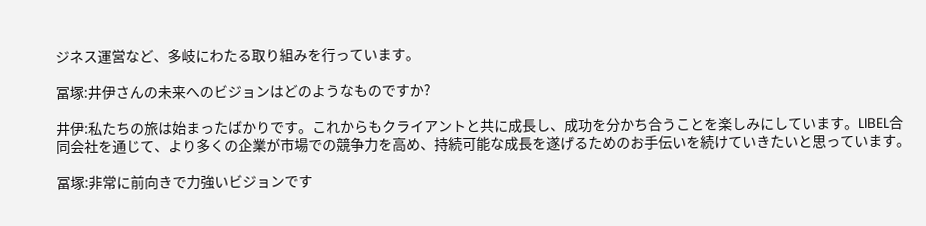ジネス運営など、多岐にわたる取り組みを行っています。

冨塚:井伊さんの未来へのビジョンはどのようなものですか?

井伊:私たちの旅は始まったばかりです。これからもクライアントと共に成長し、成功を分かち合うことを楽しみにしています。LIBEL合同会社を通じて、より多くの企業が市場での競争力を高め、持続可能な成長を遂げるためのお手伝いを続けていきたいと思っています。

冨塚:非常に前向きで力強いビジョンです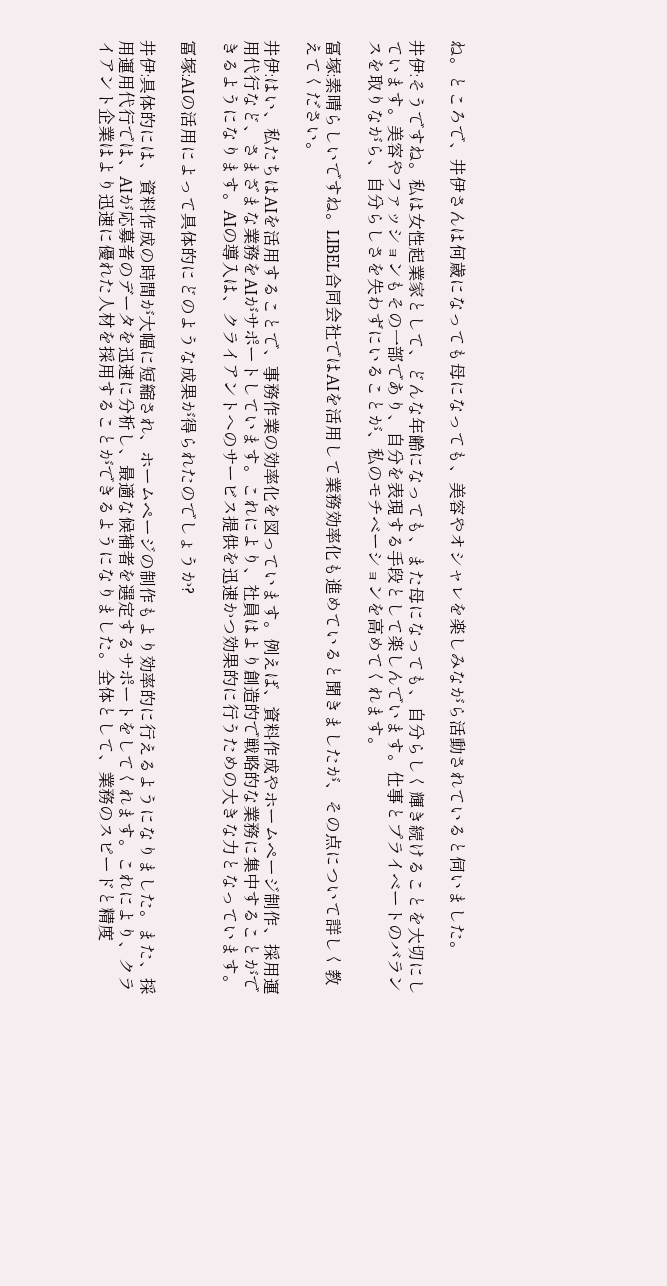ね。ところで、井伊さんは何歳になっても母になっても、美容やオシャレを楽しみながら活動されていると伺いました。

井伊:そうですね。私は女性起業家として、どんな年齢になっても、また母になっても、自分らしく輝き続けることを大切にしています。美容やファッションもその一部であり、自分を表現する手段として楽しんでいます。仕事とプライベートのバランスを取りながら、自分らしさを失わずにいることが、私のモチベーションを高めてくれます。

冨塚:素晴らしいですね。LIBEL合同会社ではAIを活用して業務効率化も進めていると聞きましたが、その点について詳しく教えてください。

井伊:はい、私たちはAIを活用することで、事務作業の効率化を図っています。例えば、資料作成やホームページ制作、採用運用代行など、さまざまな業務をAIがサポートしています。これにより、社員はより創造的で戦略的な業務に集中することができるようになります。AIの導入は、クライアントへのサービス提供を迅速かつ効果的に行うための大きな力となっています。

冨塚:AIの活用によって具体的にどのような成果が得られたのでしょうか?

井伊:具体的には、資料作成の時間が大幅に短縮され、ホームページの制作もより効率的に行えるようになりました。また、採用運用代行では、AIが応募者のデータを迅速に分析し、最適な候補者を選定するサポートをしてくれます。これにより、クライアント企業はより迅速に優れた人材を採用することができるようになりました。全体として、業務のスピードと精度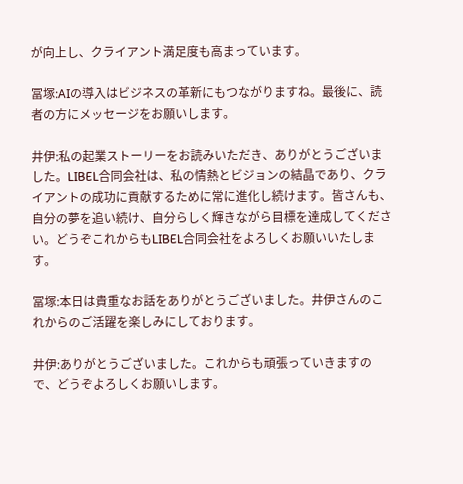が向上し、クライアント満足度も高まっています。

冨塚:AIの導入はビジネスの革新にもつながりますね。最後に、読者の方にメッセージをお願いします。

井伊:私の起業ストーリーをお読みいただき、ありがとうございました。LIBEL合同会社は、私の情熱とビジョンの結晶であり、クライアントの成功に貢献するために常に進化し続けます。皆さんも、自分の夢を追い続け、自分らしく輝きながら目標を達成してください。どうぞこれからもLIBEL合同会社をよろしくお願いいたします。

冨塚:本日は貴重なお話をありがとうございました。井伊さんのこれからのご活躍を楽しみにしております。

井伊:ありがとうございました。これからも頑張っていきますので、どうぞよろしくお願いします。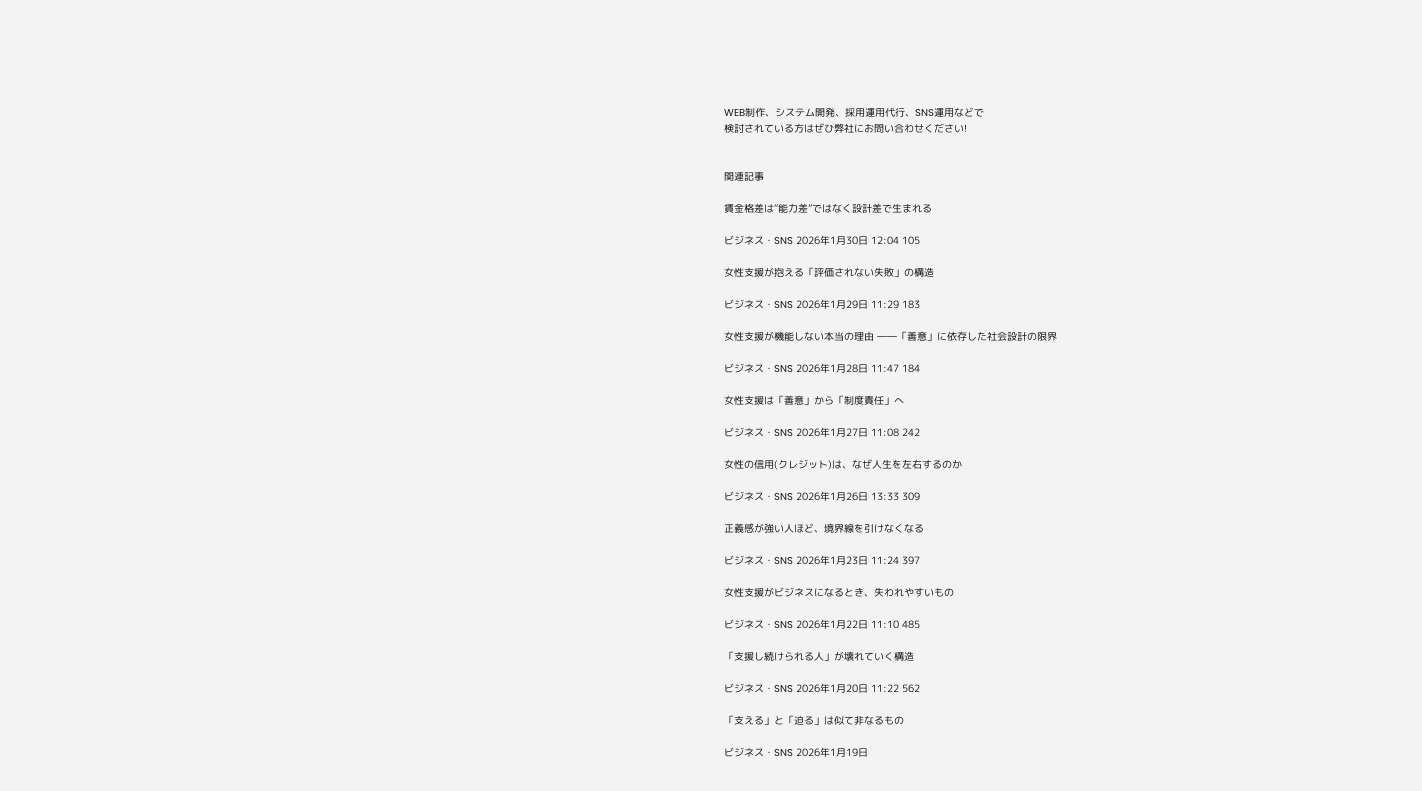WEB制作、システム開発、採用運用代行、SNS運用などで
検討されている方はぜひ弊社にお問い合わせください!


関連記事

賃金格差は“能力差”ではなく設計差で生まれる

ビジネス・SNS 2026年1月30日 12:04 105

女性支援が抱える「評価されない失敗」の構造

ビジネス・SNS 2026年1月29日 11:29 183

女性支援が機能しない本当の理由 ――「善意」に依存した社会設計の限界

ビジネス・SNS 2026年1月28日 11:47 184

女性支援は「善意」から「制度責任」へ

ビジネス・SNS 2026年1月27日 11:08 242

女性の信用(クレジット)は、なぜ人生を左右するのか

ビジネス・SNS 2026年1月26日 13:33 309

正義感が強い人ほど、境界線を引けなくなる

ビジネス・SNS 2026年1月23日 11:24 397

女性支援がビジネスになるとき、失われやすいもの

ビジネス・SNS 2026年1月22日 11:10 485

「支援し続けられる人」が壊れていく構造

ビジネス・SNS 2026年1月20日 11:22 562

「支える」と「迫る」は似て非なるもの

ビジネス・SNS 2026年1月19日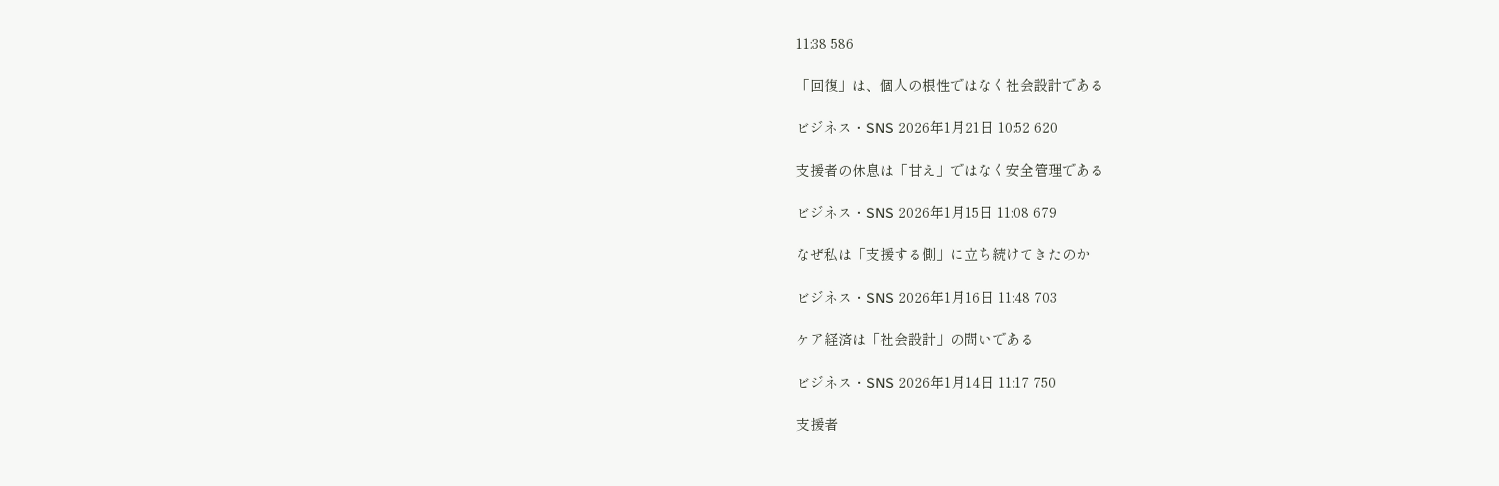11:38 586

「回復」は、個人の根性ではなく社会設計である

ビジネス・SNS 2026年1月21日 10:52 620

支援者の休息は「甘え」ではなく安全管理である

ビジネス・SNS 2026年1月15日 11:08 679

なぜ私は「支援する側」に立ち続けてきたのか

ビジネス・SNS 2026年1月16日 11:48 703

ケア経済は「社会設計」の問いである

ビジネス・SNS 2026年1月14日 11:17 750

支援者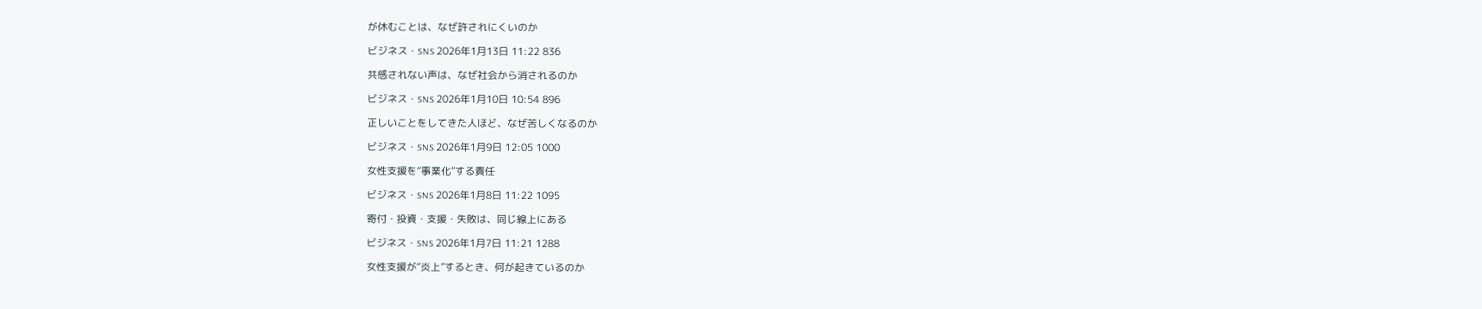が休むことは、なぜ許されにくいのか

ビジネス・SNS 2026年1月13日 11:22 836

共感されない声は、なぜ社会から消されるのか

ビジネス・SNS 2026年1月10日 10:54 896

正しいことをしてきた人ほど、なぜ苦しくなるのか

ビジネス・SNS 2026年1月9日 12:05 1000

女性支援を“事業化”する責任

ビジネス・SNS 2026年1月8日 11:22 1095

寄付・投資・支援・失敗は、同じ線上にある

ビジネス・SNS 2026年1月7日 11:21 1288

女性支援が“炎上”するとき、何が起きているのか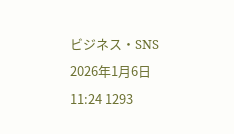ビジネス・SNS 2026年1月6日 11:24 1293